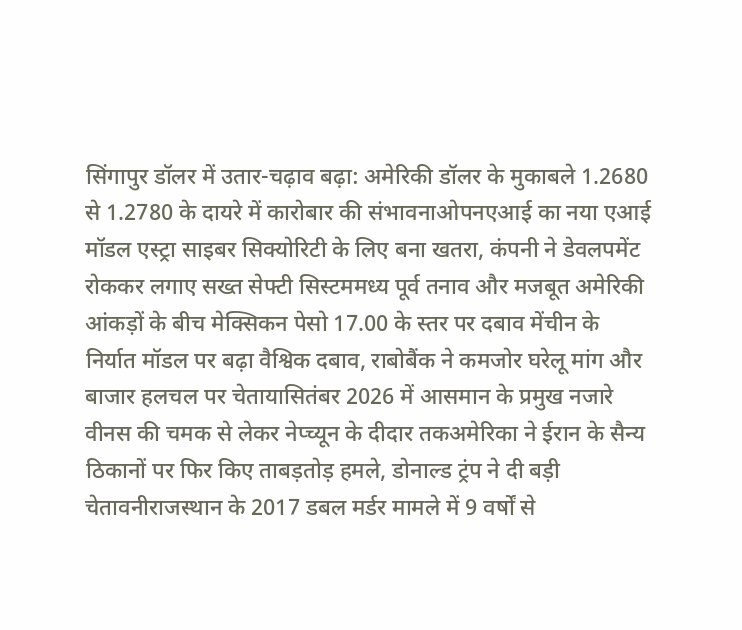सिंगापुर डॉलर में उतार-चढ़ाव बढ़ा: अमेरिकी डॉलर के मुकाबले 1.2680 से 1.2780 के दायरे में कारोबार की संभावनाओपनएआई का नया एआई मॉडल एस्ट्रा साइबर सिक्योरिटी के लिए बना खतरा, कंपनी ने डेवलपमेंट रोककर लगाए सख्त सेफ्टी सिस्टममध्य पूर्व तनाव और मजबूत अमेरिकी आंकड़ों के बीच मेक्सिकन पेसो 17.00 के स्तर पर दबाव मेंचीन के निर्यात मॉडल पर बढ़ा वैश्विक दबाव, राबोबैंक ने कमजोर घरेलू मांग और बाजार हलचल पर चेतायासितंबर 2026 में आसमान के प्रमुख नजारे वीनस की चमक से लेकर नेप्च्यून के दीदार तकअमेरिका ने ईरान के सैन्य ठिकानों पर फिर किए ताबड़तोड़ हमले, डोनाल्ड ट्रंप ने दी बड़ी चेतावनीराजस्थान के 2017 डबल मर्डर मामले में 9 वर्षों से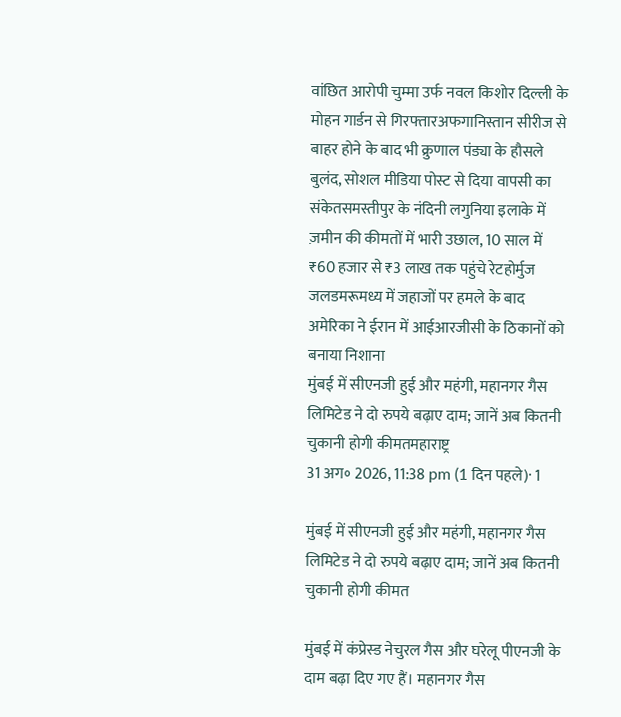वांछित आरोपी चुम्मा उर्फ नवल किशोर दिल्ली के मोहन गार्डन से गिरफ्तारअफगानिस्तान सीरीज से बाहर होने के बाद भी क्रुणाल पंड्या के हौसले बुलंद, सोशल मीडिया पोस्ट से दिया वापसी का संकेतसमस्तीपुर के नंदिनी लगुनिया इलाके में ज़मीन की कीमतों में भारी उछाल, 10 साल में ₹60 हजार से ₹3 लाख तक पहुंचे रेटहोर्मुज जलडमरूमध्य में जहाजों पर हमले के बाद अमेरिका ने ईरान में आईआरजीसी के ठिकानों को बनाया निशाना
मुंबई में सीएनजी हुई और महंगी, महानगर गैस लिमिटेड ने दो रुपये बढ़ाए दाम; जानें अब कितनी चुकानी होगी कीमतमहाराष्ट्र
31 अग॰ 2026, 11:38 pm (1 दिन पहले)· 1

मुंबई में सीएनजी हुई और महंगी, महानगर गैस लिमिटेड ने दो रुपये बढ़ाए दाम; जानें अब कितनी चुकानी होगी कीमत

मुंबई में कंप्रेस्ड नेचुरल गैस और घरेलू पीएनजी के दाम बढ़ा दिए गए हैं। महानगर गैस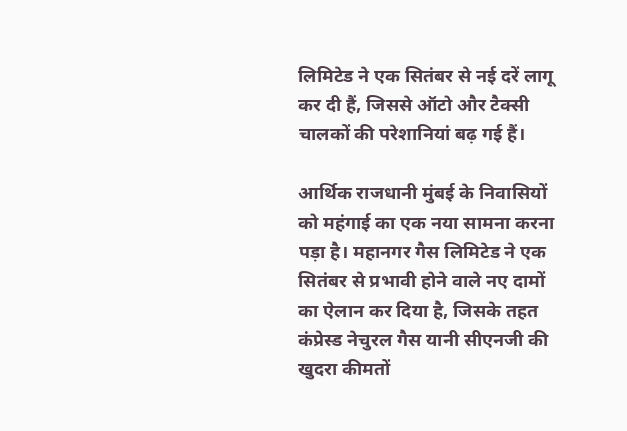लिमिटेड ने एक सितंबर से नई दरें लागू कर दी हैं, जिससे ऑटो और टैक्सी चालकों की परेशानियां बढ़ गई हैं।

आर्थिक राजधानी मुंबई के निवासियों को महंगाई का एक नया सामना करना पड़ा है। महानगर गैस लिमिटेड ने एक सितंबर से प्रभावी होने वाले नए दामों का ऐलान कर दिया है, जिसके तहत कंप्रेस्ड नेचुरल गैस यानी सीएनजी की खुदरा कीमतों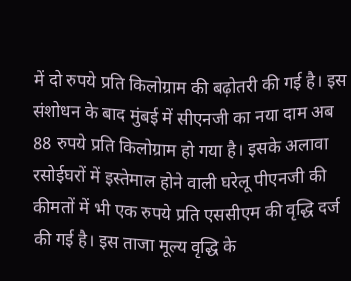में दो रुपये प्रति किलोग्राम की बढ़ोतरी की गई है। इस संशोधन के बाद मुंबई में सीएनजी का नया दाम अब 88 रुपये प्रति किलोग्राम हो गया है। इसके अलावा रसोईघरों में इस्तेमाल होने वाली घरेलू पीएनजी की कीमतों में भी एक रुपये प्रति एससीएम की वृद्धि दर्ज की गई है। इस ताजा मूल्य वृद्धि के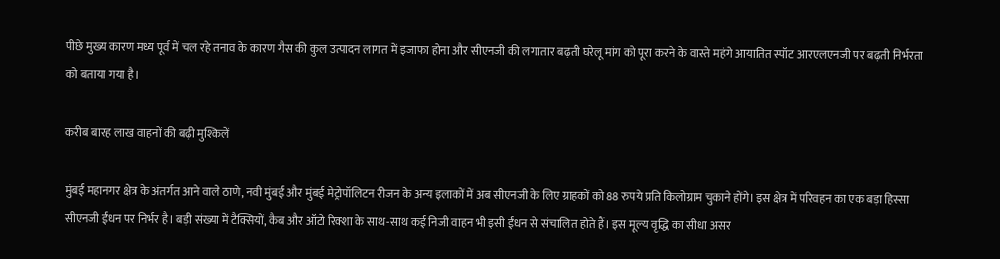पीछे मुख्य कारण मध्य पूर्व में चल रहे तनाव के कारण गैस की कुल उत्पादन लागत में इजाफा होना और सीएनजी की लगातार बढ़ती घरेलू मांग को पूरा करने के वास्ते महंगे आयातित स्पॉट आरएलएनजी पर बढ़ती निर्भरता को बताया गया है।

करीब बारह लाख वाहनों की बढ़ी मुश्किलें

मुंबई महानगर क्षेत्र के अंतर्गत आने वाले ठाणे, नवी मुंबई और मुंबई मेट्रोपॉलिटन रीजन के अन्य इलाकों में अब सीएनजी के लिए ग्राहकों को 88 रुपये प्रति किलोग्राम चुकाने होंगे। इस क्षेत्र में परिवहन का एक बड़ा हिस्सा सीएनजी ईंधन पर निर्भर है। बड़ी संख्या में टैक्सियों, कैब और ऑटो रिक्शा के साथ-साथ कई निजी वाहन भी इसी ईंधन से संचालित होते हैं। इस मूल्य वृद्धि का सीधा असर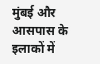मुंबई और आसपास के इलाकों में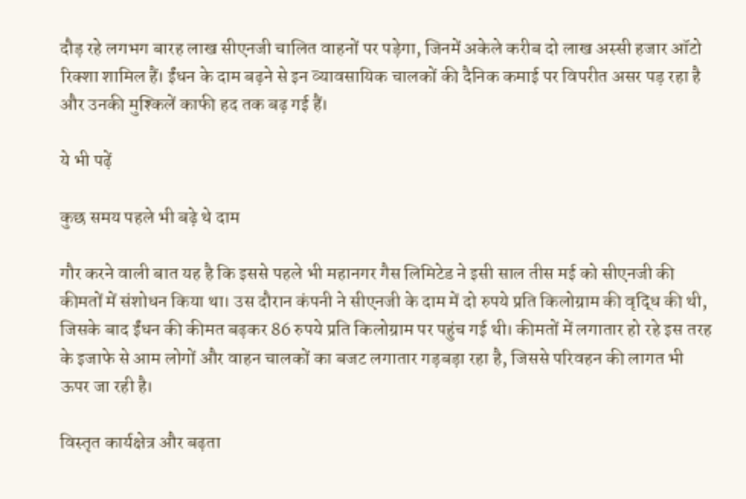दौड़ रहे लगभग बारह लाख सीएनजी चालित वाहनों पर पड़ेगा, जिनमें अकेले करीब दो लाख अस्सी हजार ऑटो रिक्शा शामिल हैं। ईंधन के दाम बढ़ने से इन व्यावसायिक चालकों की दैनिक कमाई पर विपरीत असर पड़ रहा है और उनकी मुश्किलें काफी हद तक बढ़ गई हैं।

ये भी पढ़ें

कुछ समय पहले भी बढ़े थे दाम

गौर करने वाली बात यह है कि इससे पहले भी महानगर गैस लिमिटेड ने इसी साल तीस मई को सीएनजी की कीमतों में संशोधन किया था। उस दौरान कंपनी ने सीएनजी के दाम में दो रुपये प्रति किलोग्राम की वृद्धि की थी, जिसके बाद ईंधन की कीमत बढ़कर 86 रुपये प्रति किलोग्राम पर पहुंच गई थी। कीमतों में लगातार हो रहे इस तरह के इजाफे से आम लोगों और वाहन चालकों का बजट लगातार गड़बड़ा रहा है, जिससे परिवहन की लागत भी ऊपर जा रही है।

विस्तृत कार्यक्षेत्र और बढ़ता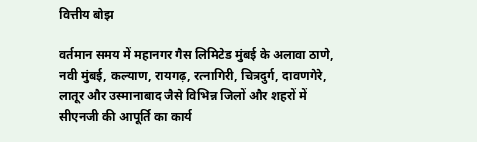वित्तीय बोझ

वर्तमान समय में महानगर गैस लिमिटेड मुंबई के अलावा ठाणे, नवी मुंबई, कल्याण, रायगढ़, रत्नागिरी, चित्रदुर्ग, दावणगेरे, लातूर और उस्मानाबाद जैसे विभिन्न जिलों और शहरों में सीएनजी की आपूर्ति का कार्य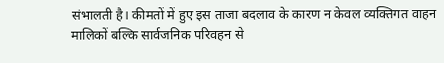संभालती है। कीमतों में हुए इस ताजा बदलाव के कारण न केवल व्यक्तिगत वाहन मालिकों बल्कि सार्वजनिक परिवहन से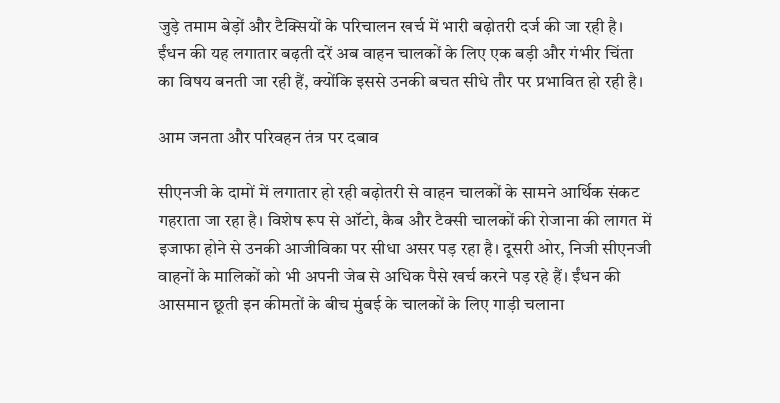जुड़े तमाम बेड़ों और टैक्सियों के परिचालन खर्च में भारी बढ़ोतरी दर्ज की जा रही है। ईंधन की यह लगातार बढ़ती दरें अब वाहन चालकों के लिए एक बड़ी और गंभीर चिंता का विषय बनती जा रही हैं, क्योंकि इससे उनकी बचत सीधे तौर पर प्रभावित हो रही है।

आम जनता और परिवहन तंत्र पर दबाव

सीएनजी के दामों में लगातार हो रही बढ़ोतरी से वाहन चालकों के सामने आर्थिक संकट गहराता जा रहा है। विशेष रूप से ऑटो, कैब और टैक्सी चालकों की रोजाना की लागत में इजाफा होने से उनकी आजीविका पर सीधा असर पड़ रहा है। दूसरी ओर, निजी सीएनजी वाहनों के मालिकों को भी अपनी जेब से अधिक पैसे खर्च करने पड़ रहे हैं। ईंधन की आसमान छूती इन कीमतों के बीच मुंबई के चालकों के लिए गाड़ी चलाना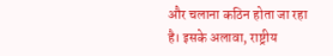और चलाना कठिन होता जा रहा है। इसके अलावा, राष्ट्रीय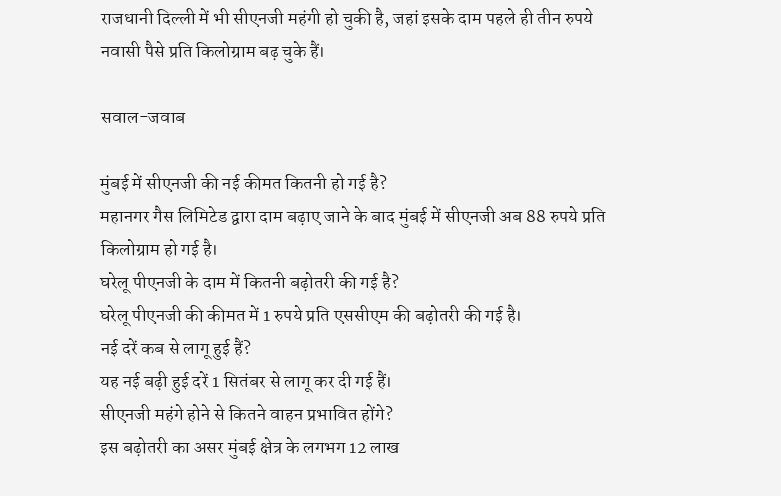राजधानी दिल्ली में भी सीएनजी महंगी हो चुकी है, जहां इसके दाम पहले ही तीन रुपये नवासी पैसे प्रति किलोग्राम बढ़ चुके हैं।

सवाल-जवाब

मुंबई में सीएनजी की नई कीमत कितनी हो गई है?
महानगर गैस लिमिटेड द्वारा दाम बढ़ाए जाने के बाद मुंबई में सीएनजी अब 88 रुपये प्रति किलोग्राम हो गई है।
घरेलू पीएनजी के दाम में कितनी बढ़ोतरी की गई है?
घरेलू पीएनजी की कीमत में 1 रुपये प्रति एससीएम की बढ़ोतरी की गई है।
नई दरें कब से लागू हुई हैं?
यह नई बढ़ी हुई दरें 1 सितंबर से लागू कर दी गई हैं।
सीएनजी महंगे होने से कितने वाहन प्रभावित होंगे?
इस बढ़ोतरी का असर मुंबई क्षेत्र के लगभग 12 लाख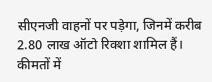सीएनजी वाहनों पर पड़ेगा, जिनमें करीब 2.80 लाख ऑटो रिक्शा शामिल हैं।
कीमतों में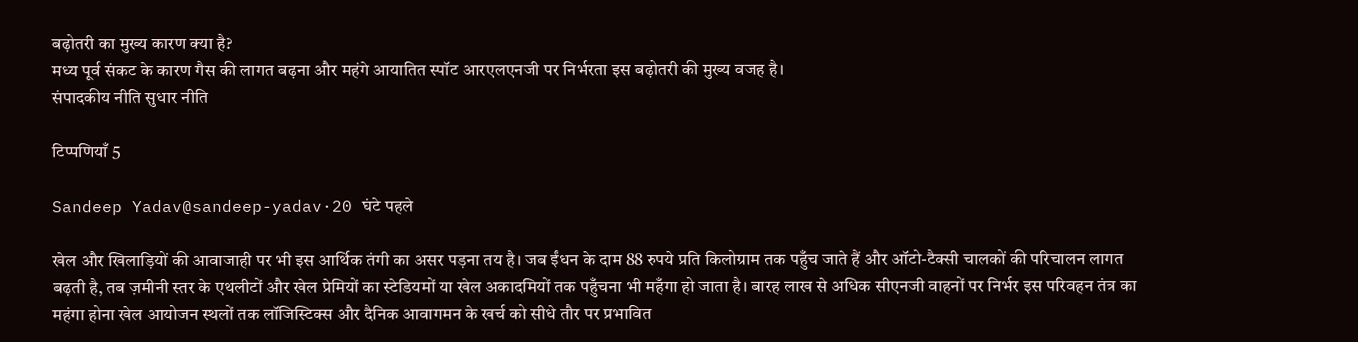बढ़ोतरी का मुख्य कारण क्या है?
मध्य पूर्व संकट के कारण गैस की लागत बढ़ना और महंगे आयातित स्पॉट आरएलएनजी पर निर्भरता इस बढ़ोतरी की मुख्य वजह है।
संपादकीय नीति सुधार नीति

टिप्पणियाँ 5

Sandeep Yadav@sandeep-yadav·20 घंटे पहले

खेल और खिलाड़ियों की आवाजाही पर भी इस आर्थिक तंगी का असर पड़ना तय है। जब ईंधन के दाम 88 रुपये प्रति किलोग्राम तक पहुँच जाते हैं और ऑटो-टैक्सी चालकों की परिचालन लागत बढ़ती है, तब ज़मीनी स्तर के एथलीटों और खेल प्रेमियों का स्टेडियमों या खेल अकादमियों तक पहुँचना भी महँगा हो जाता है। बारह लाख से अधिक सीएनजी वाहनों पर निर्भर इस परिवहन तंत्र का महंगा होना खेल आयोजन स्थलों तक लॉजिस्टिक्स और दैनिक आवागमन के खर्च को सीधे तौर पर प्रभावित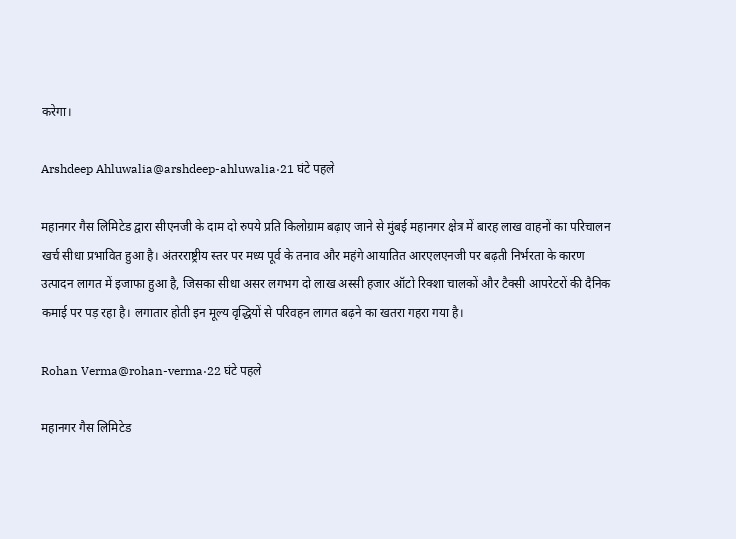करेगा।

Arshdeep Ahluwalia@arshdeep-ahluwalia·21 घंटे पहले

महानगर गैस लिमिटेड द्वारा सीएनजी के दाम दो रुपये प्रति किलोग्राम बढ़ाए जाने से मुंबई महानगर क्षेत्र में बारह लाख वाहनों का परिचालन खर्च सीधा प्रभावित हुआ है। अंतरराष्ट्रीय स्तर पर मध्य पूर्व के तनाव और महंगे आयातित आरएलएनजी पर बढ़ती निर्भरता के कारण उत्पादन लागत में इजाफा हुआ है, जिसका सीधा असर लगभग दो लाख अस्सी हजार ऑटो रिक्शा चालकों और टैक्सी आपरेटरों की दैनिक कमाई पर पड़ रहा है। लगातार होती इन मूल्य वृद्धियों से परिवहन लागत बढ़ने का खतरा गहरा गया है।

Rohan Verma@rohan-verma·22 घंटे पहले

महानगर गैस लिमिटेड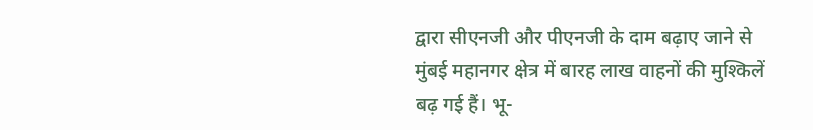द्वारा सीएनजी और पीएनजी के दाम बढ़ाए जाने से मुंबई महानगर क्षेत्र में बारह लाख वाहनों की मुश्किलें बढ़ गई हैं। भू-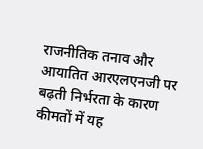राजनीतिक तनाव और आयातित आरएलएनजी पर बढ़ती निर्भरता के कारण कीमतों में यह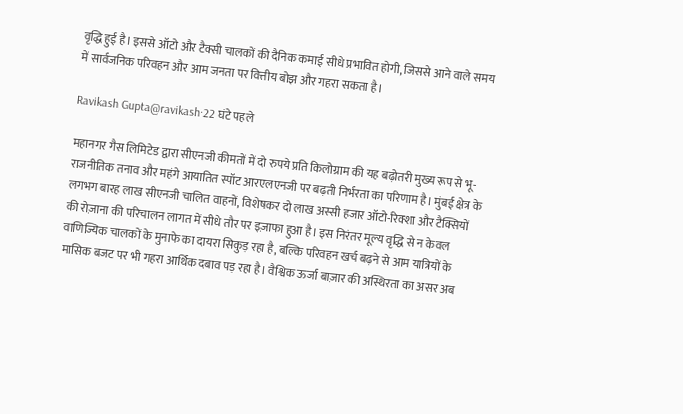वृद्धि हुई है। इससे ऑटो और टैक्सी चालकों की दैनिक कमाई सीधे प्रभावित होगी, जिससे आने वाले समय में सार्वजनिक परिवहन और आम जनता पर वित्तीय बोझ और गहरा सकता है।

Ravikash Gupta@ravikash·22 घंटे पहले

महानगर गैस लिमिटेड द्वारा सीएनजी कीमतों में दो रुपये प्रति किलोग्राम की यह बढ़ोतरी मुख्य रूप से भू-राजनीतिक तनाव और महंगे आयातित स्पॉट आरएलएनजी पर बढ़ती निर्भरता का परिणाम है। मुंबई क्षेत्र के लगभग बारह लाख सीएनजी चालित वाहनों, विशेषकर दो लाख अस्सी हजार ऑटो-रिक्शा और टैक्सियों की रोज़ाना की परिचालन लागत में सीधे तौर पर इज़ाफा हुआ है। इस निरंतर मूल्य वृद्धि से न केवल वाणिज्यिक चालकों के मुनाफे का दायरा सिकुड़ रहा है, बल्कि परिवहन खर्च बढ़ने से आम यात्रियों के मासिक बजट पर भी गहरा आर्थिक दबाव पड़ रहा है। वैश्विक ऊर्जा बाज़ार की अस्थिरता का असर अब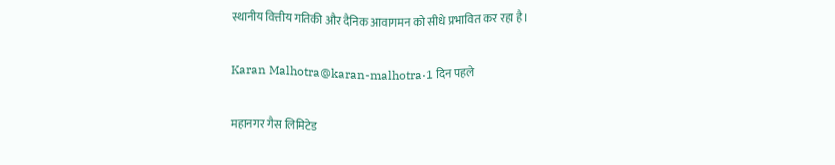स्थानीय वित्तीय गतिकी और दैनिक आवागमन को सीधे प्रभावित कर रहा है।

Karan Malhotra@karan-malhotra·1 दिन पहले

महानगर गैस लिमिटेड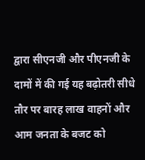द्वारा सीएनजी और पीएनजी के दामों में की गई यह बढ़ोतरी सीधे तौर पर बारह लाख वाहनों और आम जनता के बजट को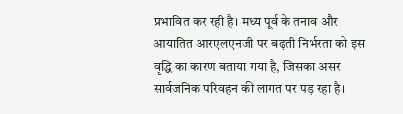प्रभावित कर रही है। मध्य पूर्व के तनाव और आयातित आरएलएनजी पर बढ़ती निर्भरता को इस वृद्धि का कारण बताया गया है, जिसका असर सार्वजनिक परिवहन की लागत पर पड़ रहा है।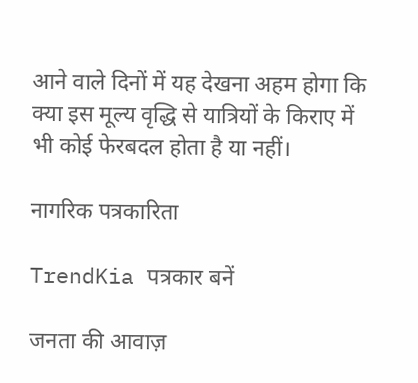आने वाले दिनों में यह देखना अहम होगा कि क्या इस मूल्य वृद्धि से यात्रियों के किराए में भी कोई फेरबदल होता है या नहीं।

नागरिक पत्रकारिता

TrendKia पत्रकार बनें

जनता की आवाज़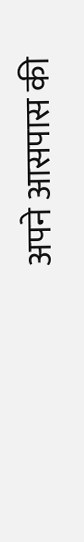अपने आसपास की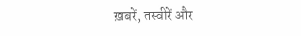ख़बरें, तस्वीरें और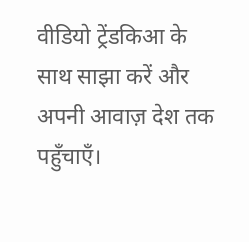वीडियो ट्रेंडकिआ के साथ साझा करें और अपनी आवाज़ देश तक पहुँचाएँ।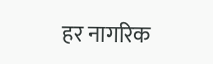हर नागरिक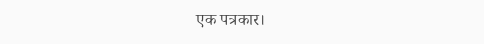एक पत्रकार।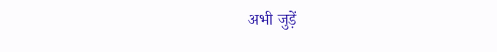अभी जुड़ें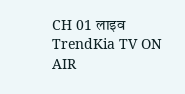CH 01 लाइव
TrendKia TV ON AIR